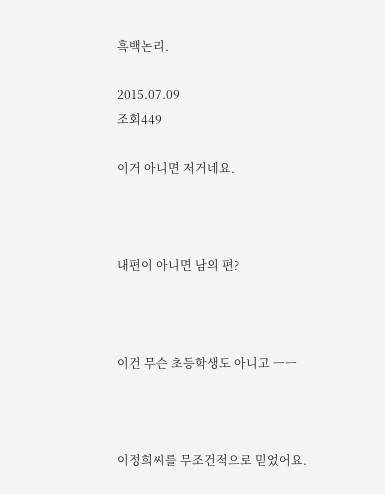흑백논리.

2015.07.09
조회449

이거 아니면 저거네요.



내편이 아니면 남의 편?



이건 무슨 초등학생도 아니고 ㅡㅡ



이정희씨를 무조건적으로 믿었어요.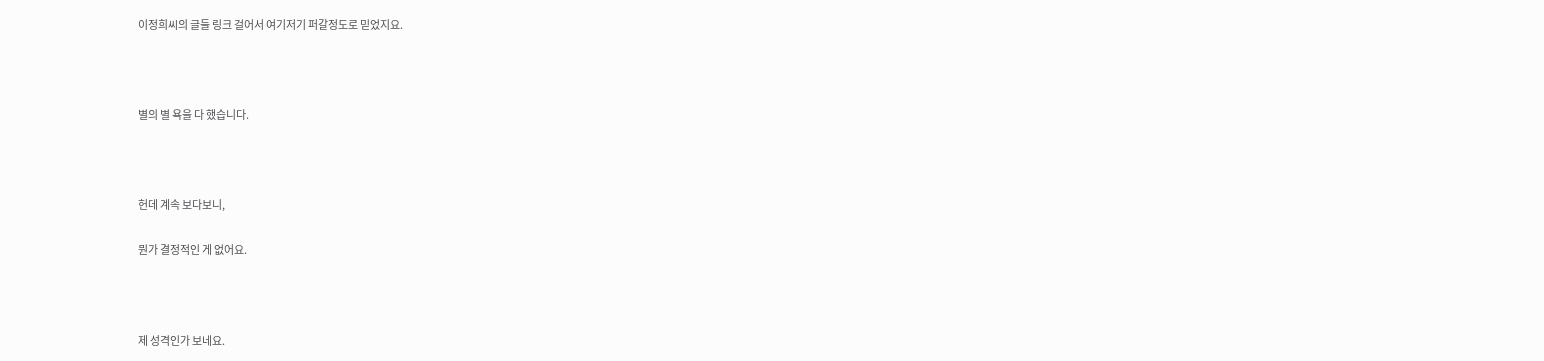이정희씨의 글들 링크 걸어서 여기저기 퍼갈정도로 믿었지요.



별의 별 욕을 다 했습니다.



헌데 계속 보다보니,

뭔가 결정적인 게 없어요.



제 성격인가 보네요.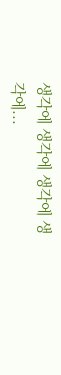생각에 생각에 생각에 생각에...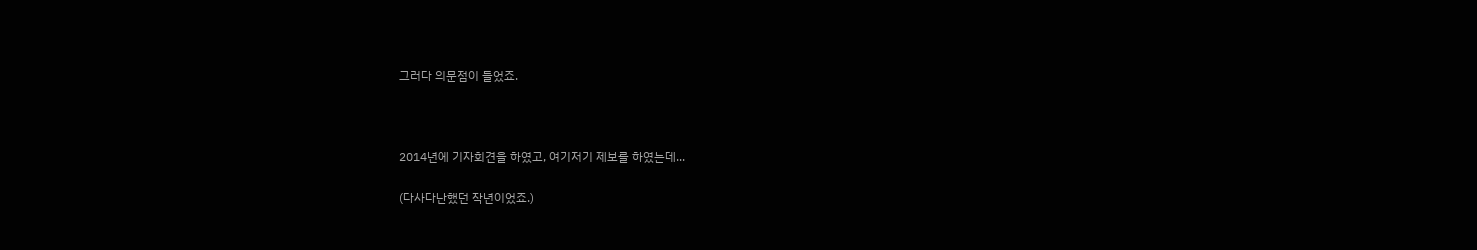그러다 의문점이 들었죠.



2014년에 기자회견을 하였고, 여기저기 제보를 하였는데...

(다사다난했던 작년이었죠.)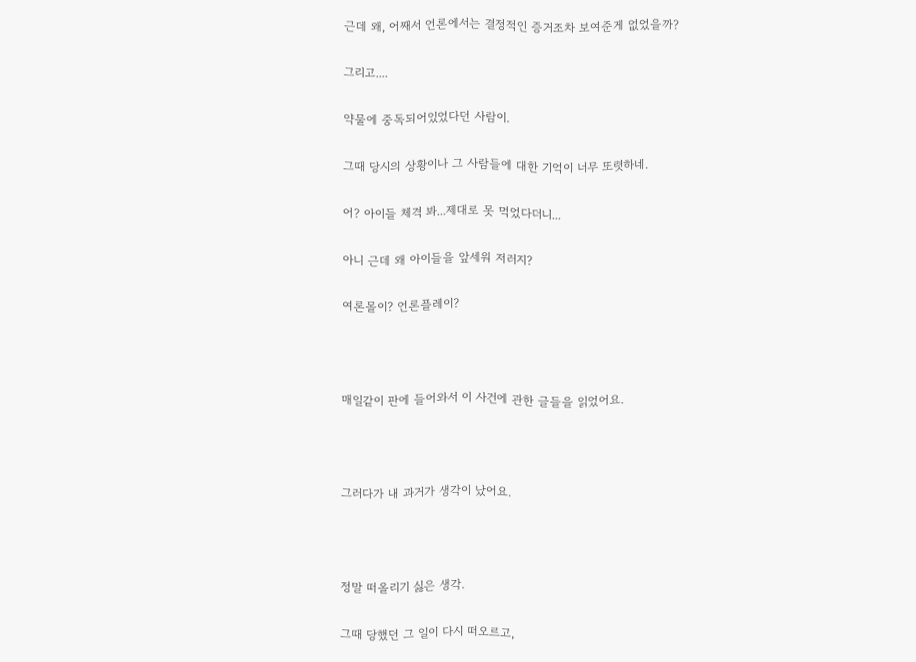근데 왜, 어째서 언론에서는 결정적인 증거조차 보여준게 없었을까?

그리고....

약물에 중독되어있었다던 사람이.

그때 당시의 상황이나 그 사람들에 대한 기억이 너무 또렷하네.

어? 아이들 체격 봐...제대로 못 먹었다더니...

아니 근데 왜 아이들을 앞세워 저러지?

여론몰이? 언론플레이?



매일같이 판에 들어와서 이 사건에 관한 글들을 읽었어요.



그러다가 내 과거가 생각이 났어요.



정말 떠올리기 싫은 생각.

그때 당했던 그 일이 다시 떠오르고,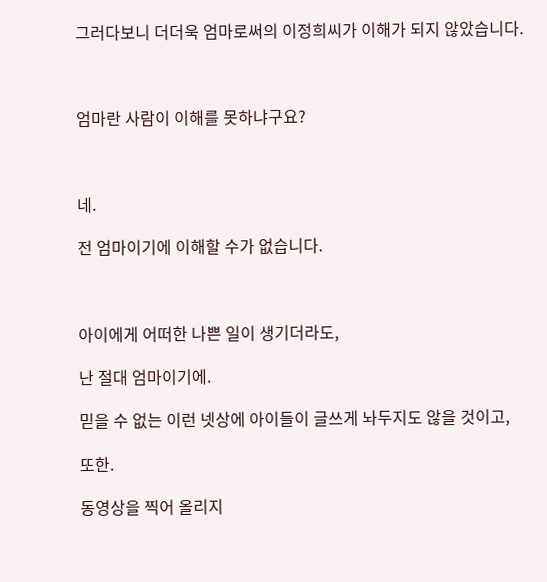그러다보니 더더욱 엄마로써의 이정희씨가 이해가 되지 않았습니다.



엄마란 사람이 이해를 못하냐구요?



네.

전 엄마이기에 이해할 수가 없습니다.



아이에게 어떠한 나쁜 일이 생기더라도,

난 절대 엄마이기에.

믿을 수 없는 이런 넷상에 아이들이 글쓰게 놔두지도 않을 것이고,

또한.

동영상을 찍어 올리지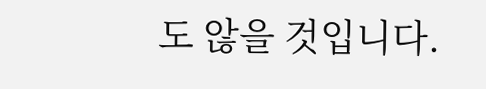도 않을 것입니다.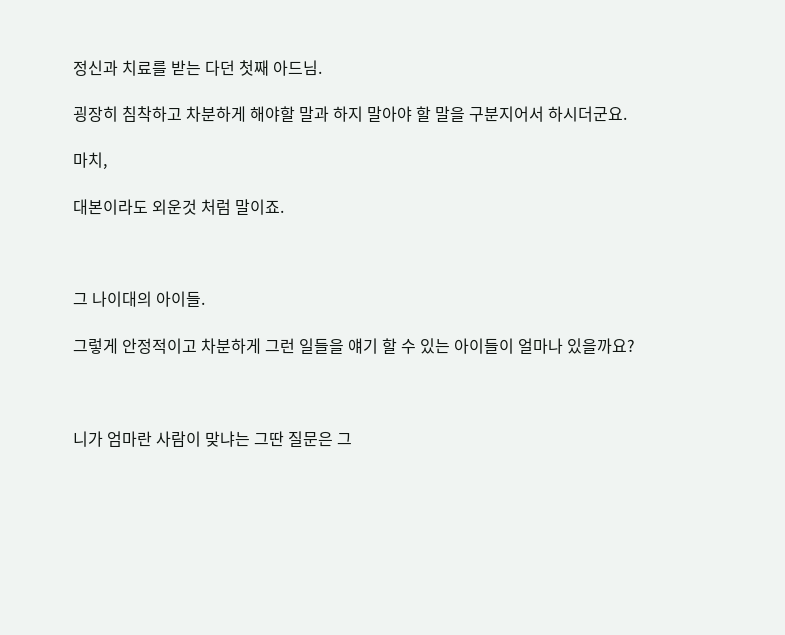정신과 치료를 받는 다던 첫째 아드님.

굉장히 침착하고 차분하게 해야할 말과 하지 말아야 할 말을 구분지어서 하시더군요.

마치,

대본이라도 외운것 처럼 말이죠.



그 나이대의 아이들.

그렇게 안정적이고 차분하게 그런 일들을 얘기 할 수 있는 아이들이 얼마나 있을까요?



니가 엄마란 사람이 맞냐는 그딴 질문은 그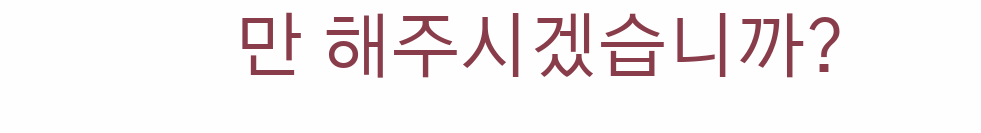만 해주시겠습니까?